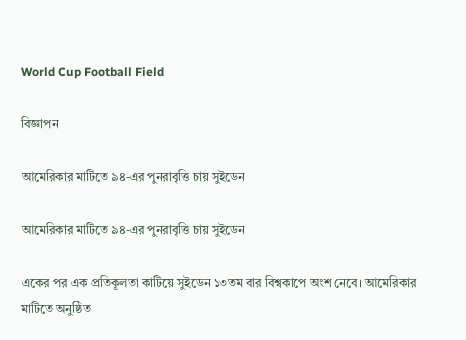World Cup Football Field

বিজ্ঞাপন

আমেরিকার মাটিতে ৯৪-এর পুনরাবৃত্তি চায় সুইডেন

আমেরিকার মাটিতে ৯৪-এর পুনরাবৃত্তি চায় সুইডেন

একের পর এক প্রতিকূলতা কাটিয়ে সুইডেন ১৩তম বার বিশ্বকাপে অংশ নেবে। আমেরিকার মাটিতে অনুষ্ঠিত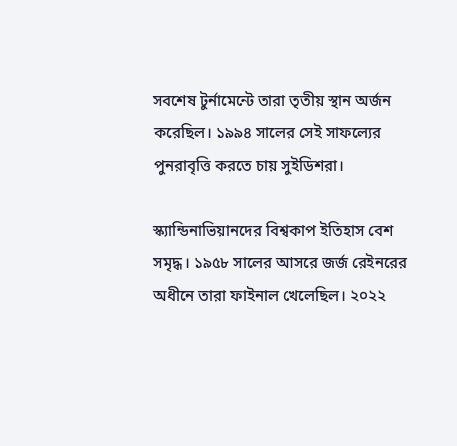সবশেষ টুর্নামেন্টে তারা তৃতীয় স্থান অর্জন করেছিল। ১৯৯৪ সালের সেই সাফল্যের পুনরাবৃত্তি করতে চায় সুইডিশরা।

স্ক্যান্ডিনাভিয়ানদের বিশ্বকাপ ইতিহাস বেশ সমৃদ্ধ। ১৯৫৮ সালের আসরে জর্জ রেইনরের অধীনে তারা ফাইনাল খেলেছিল। ২০২২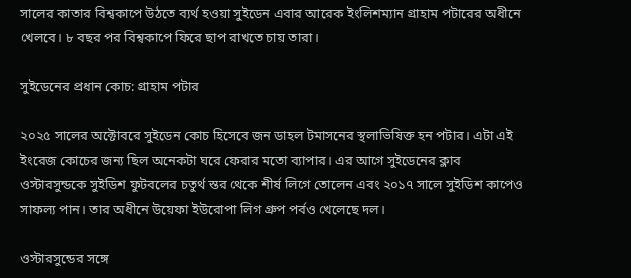সালের কাতার বিশ্বকাপে উঠতে ব্যর্থ হওয়া সুইডেন এবার আরেক ইংলিশম্যান গ্রাহাম পটারের অধীনে খেলবে। ৮ বছর পর বিশ্বকাপে ফিরে ছাপ রাখতে চায় তারা।

সুইডেনের প্রধান কোচ: গ্রাহাম পটার

২০২৫ সালের অক্টোবরে সুইডেন কোচ হিসেবে জন ডাহল টমাসনের স্থলাভিষিক্ত হন পটার। এটা এই ইংরেজ কোচের জন্য ছিল অনেকটা ঘরে ফেরার মতো ব্যাপার। এর আগে সুইডেনের ক্লাব ওস্টারসুন্ডকে সুইডিশ ফুটবলের চতুর্থ স্তর থেকে শীর্ষ লিগে তোলেন এবং ২০১৭ সালে সুইডিশ কাপেও সাফল্য পান। তার অধীনে উয়েফা ইউরোপা লিগ গ্রুপ পর্বও খেলেছে দল।

ওস্টারসুন্ডের সঙ্গে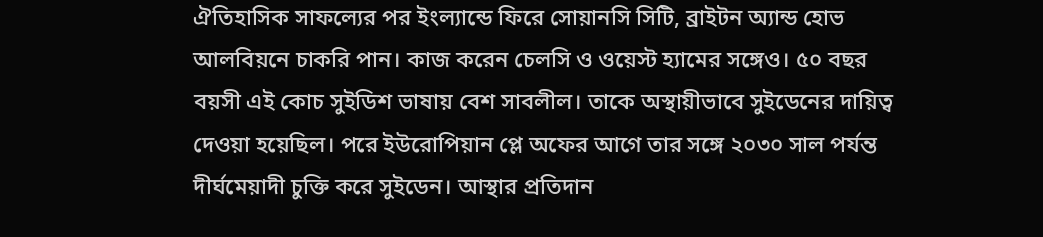ঐতিহাসিক সাফল্যের পর ইংল্যান্ডে ফিরে সোয়ানসি সিটি, ব্রাইটন অ্যান্ড হোভ আলবিয়নে চাকরি পান। কাজ করেন চেলসি ও ওয়েস্ট হ্যামের সঙ্গেও। ৫০ বছর বয়সী এই কোচ সুইডিশ ভাষায় বেশ সাবলীল। তাকে অস্থায়ীভাবে সুইডেনের দায়িত্ব দেওয়া হয়েছিল। পরে ইউরোপিয়ান প্লে অফের আগে তার সঙ্গে ২০৩০ সাল পর্যন্ত দীর্ঘমেয়াদী চুক্তি করে সুইডেন। আস্থার প্রতিদান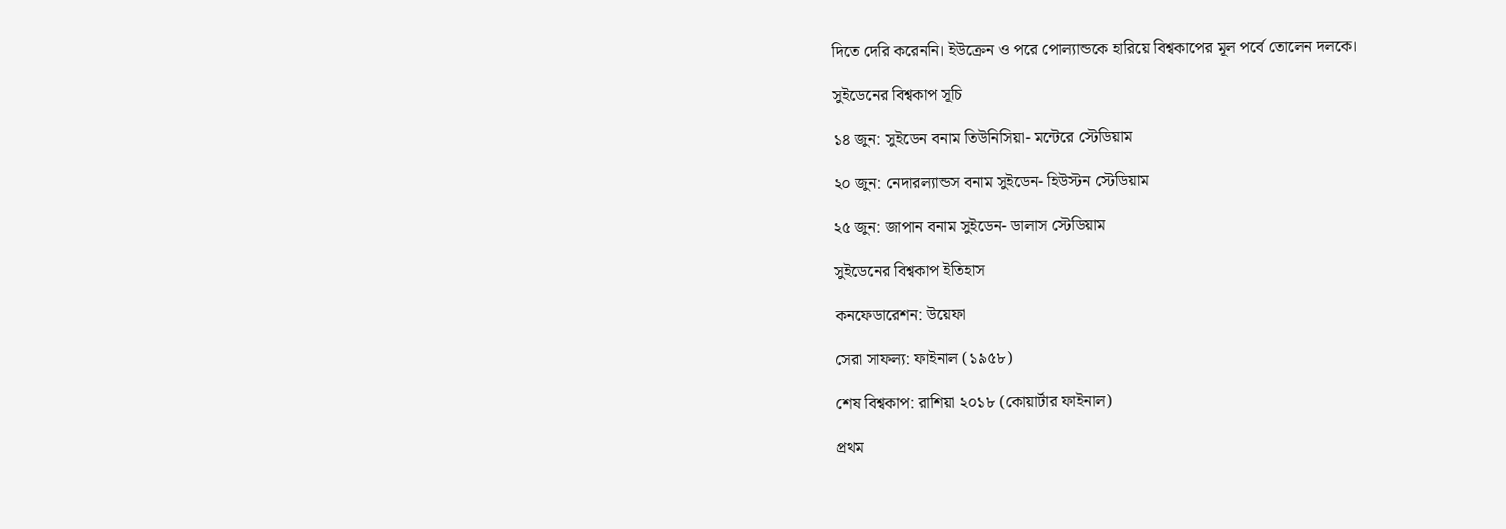দিতে দেরি করেননি। ইউক্রেন ও পরে পোল্যান্ডকে হারিয়ে বিশ্বকাপের মূল পর্বে তোলেন দলকে।

সুইডেনের বিশ্বকাপ সূচি

১৪ জুন: সুইডেন বনাম তিউনিসিয়া- মন্টেরে স্টেডিয়াম

২০ জুন: নেদারল্যান্ডস বনাম সুইডেন- হিউস্টন স্টেডিয়াম

২৫ জুন: জাপান বনাম সুইডেন- ডালাস স্টেডিয়াম

সুইডেনের বিশ্বকাপ ইতিহাস

কনফেডারেশন: উয়েফা

সেরা সাফল্য: ফাইনাল (১৯৫৮)

শেষ বিশ্বকাপ: রাশিয়া ২০১৮ (কোয়ার্টার ফাইনাল)

প্রথম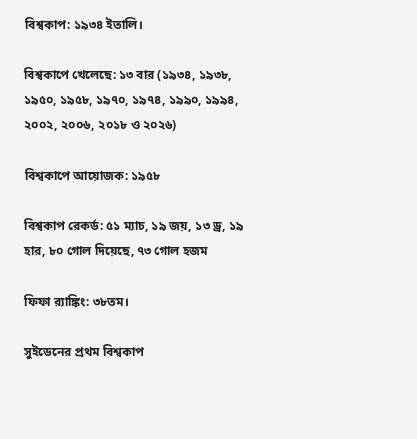বিশ্বকাপ: ১৯৩৪ ইতালি।

বিশ্বকাপে খেলেছে: ১৩ বার (১৯৩৪, ১৯৩৮, ১৯৫০, ১৯৫৮, ১৯৭০, ১৯৭৪, ১৯৯০, ১৯৯৪, ২০০২, ২০০৬, ২০১৮ ও ২০২৬)

বিশ্বকাপে আয়োজক: ১৯৫৮

বিশ্বকাপ রেকর্ড: ৫১ ম্যাচ, ১৯ জয়, ১৩ ড্র, ১৯ হার, ৮০ গোল দিয়েছে, ৭৩ গোল হজম

ফিফা র‌্যাঙ্কিং: ৩৮তম।

সুইডেনের প্রথম বিশ্বকাপ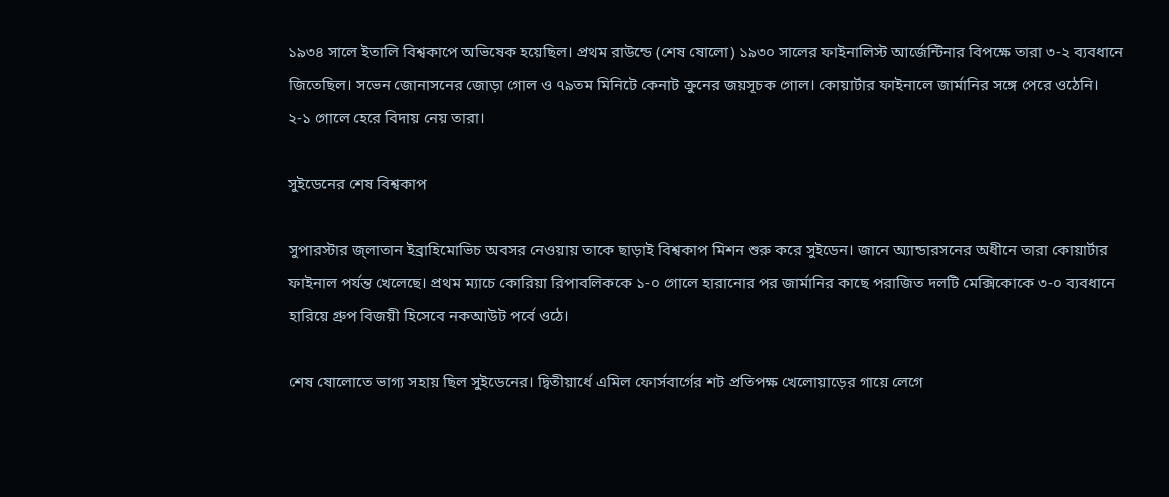১৯৩৪ সালে ইতালি বিশ্বকাপে অভিষেক হয়েছিল। প্রথম রাউন্ডে (শেষ ষোলো) ১৯৩০ সালের ফাইনালিস্ট আর্জেন্টিনার বিপক্ষে তারা ৩-২ ব্যবধানে জিতেছিল। সভেন জোনাসনের জোড়া গোল ও ৭৯তম মিনিটে কেনাট ক্রুনের জয়সূচক গোল। কোয়ার্টার ফাইনালে জার্মানির সঙ্গে পেরে ওঠেনি। ২-১ গোলে হেরে বিদায় নেয় তারা।

সুইডেনের শেষ বিশ্বকাপ

সুপারস্টার জ্লাতান ইব্রাহিমোভিচ অবসর নেওয়ায় তাকে ছাড়াই বিশ্বকাপ মিশন শুরু করে সুইডেন। জানে অ্যান্ডারসনের অধীনে তারা কোয়ার্টার ফাইনাল পর্যন্ত খেলেছে। প্রথম ম্যাচে কোরিয়া রিপাবলিককে ১-০ গোলে হারানোর পর জার্মানির কাছে পরাজিত দলটি মেক্সিকোকে ৩-০ ব্যবধানে হারিয়ে গ্রুপ বিজয়ী হিসেবে নকআউট পর্বে ওঠে।

শেষ ষোলোতে ভাগ্য সহায় ছিল সুইডেনের। দ্বিতীয়ার্ধে এমিল ফোর্সবার্গের শট প্রতিপক্ষ খেলোয়াড়ের গায়ে লেগে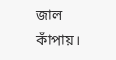জাল কাঁপায়।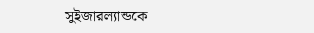সুইজারল্যান্ডকে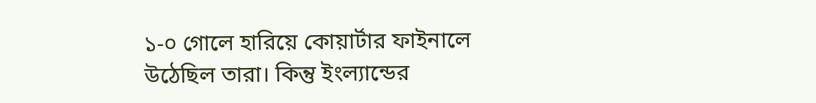১-০ গোলে হারিয়ে কোয়ার্টার ফাইনালে উঠেছিল তারা। কিন্তু ইংল্যান্ডের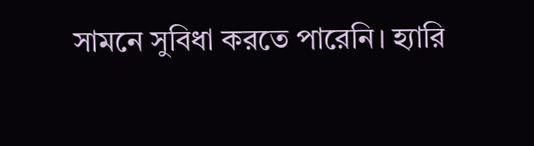সামনে সুবিধা করতে পারেনি। হ্যারি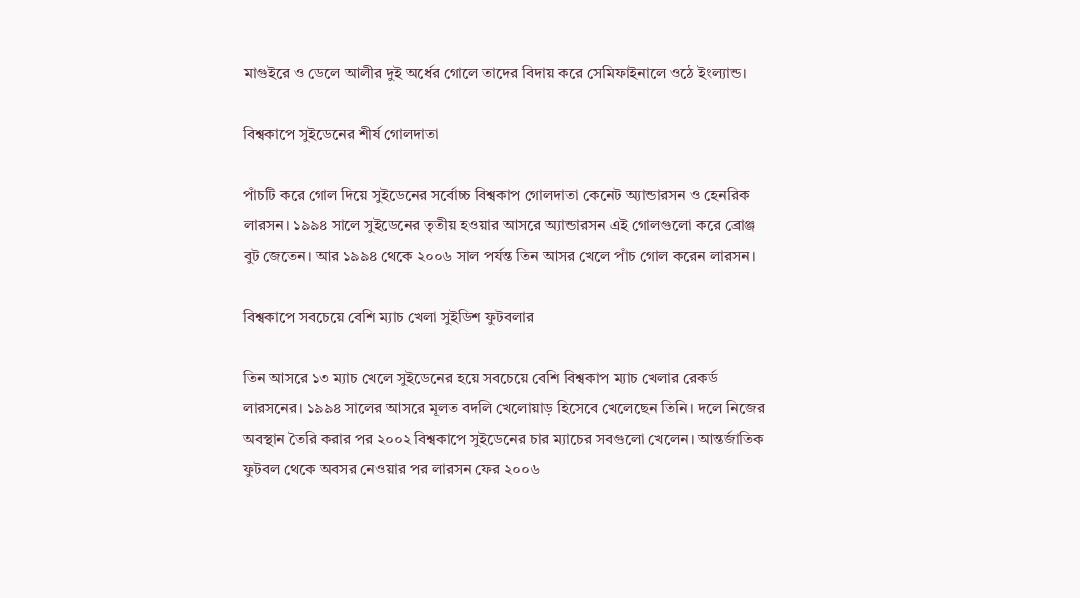মাগুইরে ও ডেলে আলীর দুই অর্ধের গোলে তাদের বিদায় করে সেমিফাইনালে ওঠে ইংল্যান্ড।

বিশ্বকাপে সুইডেনের শীর্ষ গোলদাতা

পাঁচটি করে গোল দিয়ে সুইডেনের সর্বোচ্চ বিশ্বকাপ গোলদাতা কেনেট অ্যান্ডারসন ও হেনরিক লারসন। ১৯৯৪ সালে সুইডেনের তৃতীয় হওয়ার আসরে অ্যান্ডারসন এই গোলগুলো করে ব্রোঞ্জ বুট জেতেন। আর ১৯৯৪ থেকে ২০০৬ সাল পর্যন্ত তিন আসর খেলে পাঁচ গোল করেন লারসন।

বিশ্বকাপে সবচেয়ে বেশি ম্যাচ খেলা সুইডিশ ফুটবলার

তিন আসরে ১৩ ম্যাচ খেলে সুইডেনের হয়ে সবচেয়ে বেশি বিশ্বকাপ ম্যাচ খেলার রেকর্ড লারসনের। ১৯৯৪ সালের আসরে মূলত বদলি খেলোয়াড় হিসেবে খেলেছেন তিনি। দলে নিজের অবস্থান তৈরি করার পর ২০০২ বিশ্বকাপে সুইডেনের চার ম্যাচের সবগুলো খেলেন। আন্তর্জাতিক ফুটবল থেকে অবসর নেওয়ার পর লারসন ফের ২০০৬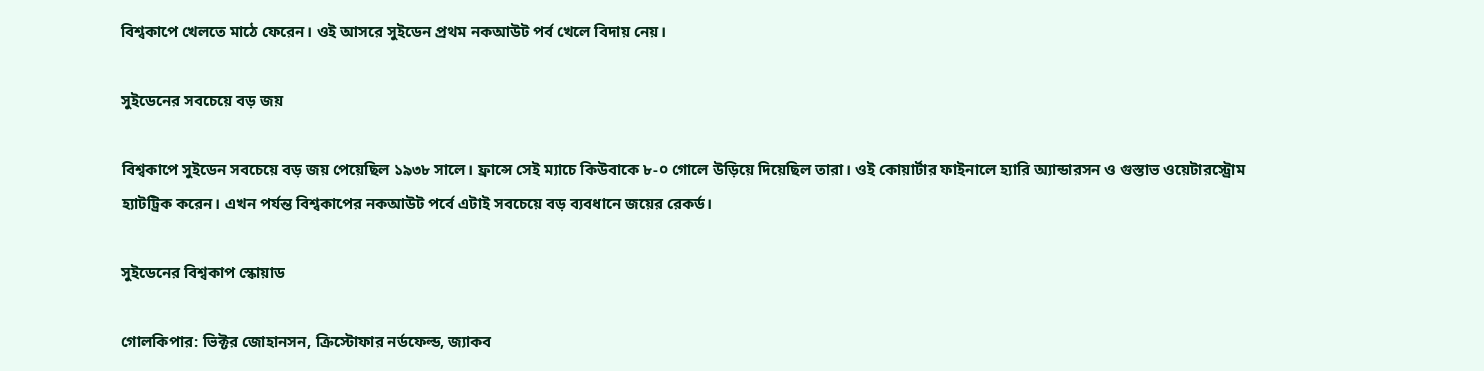বিশ্বকাপে খেলতে মাঠে ফেরেন। ওই আসরে সুইডেন প্রথম নকআউট পর্ব খেলে বিদায় নেয়।

সুইডেনের সবচেয়ে বড় জয়

বিশ্বকাপে সুইডেন সবচেয়ে বড় জয় পেয়েছিল ১৯৩৮ সালে। ফ্রান্সে সেই ম্যাচে কিউবাকে ৮-০ গোলে উড়িয়ে দিয়েছিল তারা। ওই কোয়ার্টার ফাইনালে হ্যারি অ্যান্ডারসন ও গুস্তাভ ওয়েটারস্ট্রোম হ্যাটট্রিক করেন। এখন পর্যন্ত বিশ্বকাপের নকআউট পর্বে এটাই সবচেয়ে বড় ব্যবধানে জয়ের রেকর্ড।

সুইডেনের বিশ্বকাপ স্কোয়াড

গোলকিপার: ভিক্টর জোহানসন, ক্রিস্টোফার নর্ডফেল্ড, জ্যাকব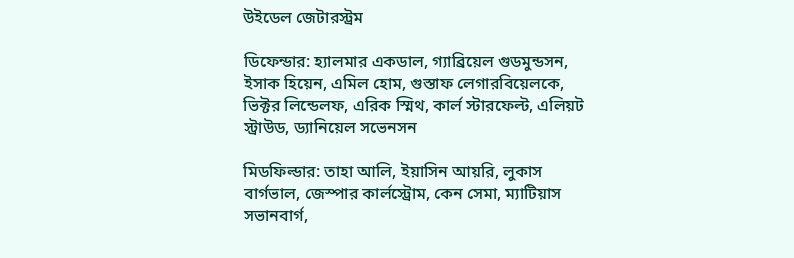উইডেল জেটারস্ট্রম

ডিফেন্ডার: হ্যালমার একডাল, গ্যাব্রিয়েল গুডমুন্ডসন, ইসাক হিয়েন, এমিল হোম, গুস্তাফ লেগারবিয়েলকে, ভিক্টর লিন্ডেলফ, এরিক স্মিথ, কার্ল স্টারফেল্ট, এলিয়ট স্ট্রাউড, ড্যানিয়েল সভেনসন

মিডফিল্ডার: তাহা আলি, ইয়াসিন আয়রি, লুকাস বার্গভাল, জেস্পার কার্লস্ট্রোম, কেন সেমা, ম্যাটিয়াস সভানবার্গ,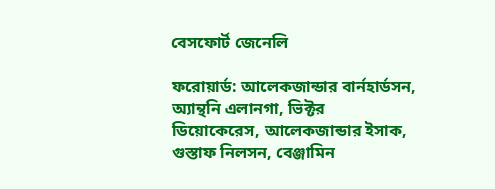বেসফোর্ট জেনেলি

ফরোয়ার্ড: আলেকজান্ডার বার্নহার্ডসন, অ্যান্থনি এলানগা, ভিক্টর ডিয়োকেরেস, আলেকজান্ডার ইসাক, গুস্তাফ নিলসন, বেঞ্জামিন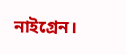নাইগ্রেন।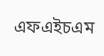এফএইচএম